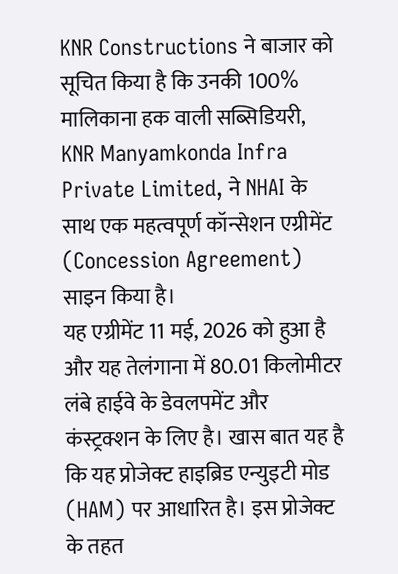KNR Constructions ने बाजार को सूचित किया है कि उनकी 100% मालिकाना हक वाली सब्सिडियरी, KNR Manyamkonda Infra Private Limited, ने NHAI के साथ एक महत्वपूर्ण कॉन्सेशन एग्रीमेंट (Concession Agreement) साइन किया है।
यह एग्रीमेंट 11 मई, 2026 को हुआ है और यह तेलंगाना में 80.01 किलोमीटर लंबे हाईवे के डेवलपमेंट और कंस्ट्रक्शन के लिए है। खास बात यह है कि यह प्रोजेक्ट हाइब्रिड एन्युइटी मोड (HAM) पर आधारित है। इस प्रोजेक्ट के तहत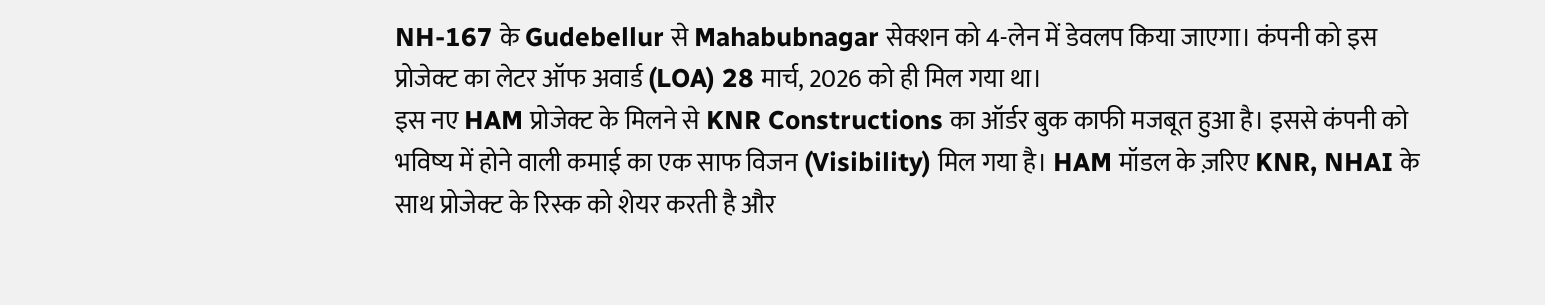NH-167 के Gudebellur से Mahabubnagar सेक्शन को 4-लेन में डेवलप किया जाएगा। कंपनी को इस प्रोजेक्ट का लेटर ऑफ अवार्ड (LOA) 28 मार्च, 2026 को ही मिल गया था।
इस नए HAM प्रोजेक्ट के मिलने से KNR Constructions का ऑर्डर बुक काफी मजबूत हुआ है। इससे कंपनी को भविष्य में होने वाली कमाई का एक साफ विजन (Visibility) मिल गया है। HAM मॉडल के ज़रिए KNR, NHAI के साथ प्रोजेक्ट के रिस्क को शेयर करती है और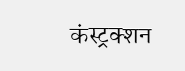कंस्ट्रक्शन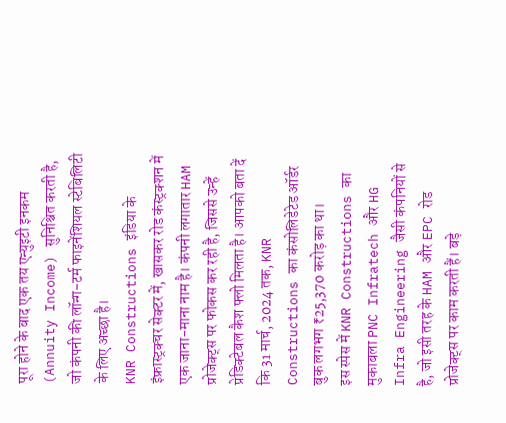पूरा होने के बाद एक तय एन्युइटी इनकम (Annuity Income) सुनिश्चित करती है, जो कंपनी की लॉन्ग-टर्म फाइनेंशियल स्टेबिलिटी के लिए अच्छा है।
KNR Constructions इंडिया के इंफ्रास्ट्रक्चर सेक्टर में, खासकर रोड कंस्ट्रक्शन में एक जाना-माना नाम है। कंपनी लगातार HAM प्रोजेक्ट्स पर फोकस कर रही है, जिससे उन्हें प्रेडिक्टेबल कैश फ्लो मिलता है। आपको बता दें कि 31 मार्च, 2024 तक, KNR Constructions का कंसोलिडेटेड ऑर्डर बुक लगभग ₹25,370 करोड़ का था।
इस स्पेस में KNR Constructions का मुकाबला PNC Infratech और HG Infra Engineering जैसी कंपनियों से है, जो इसी तरह के HAM और EPC रोड प्रोजेक्ट्स पर काम करती हैं। बड़े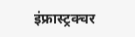इंफ्रास्ट्रक्चर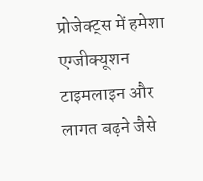प्रोजेक्ट्स में हमेशा एग्जीक्यूशन टाइमलाइन और लागत बढ़ने जैसे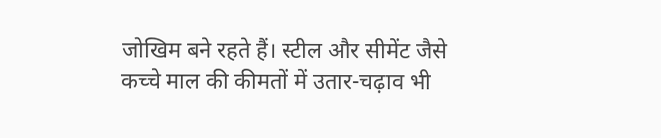जोखिम बने रहते हैं। स्टील और सीमेंट जैसे कच्चे माल की कीमतों में उतार-चढ़ाव भी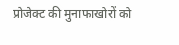प्रोजेक्ट की मुनाफाखोरों को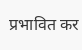प्रभावित कर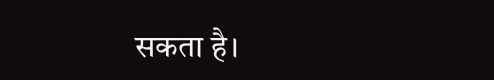सकता है।